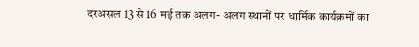दरअसल 13 से 16 मई तक अलग- अलग स्थानों पर धार्मिक कार्यक्रमों का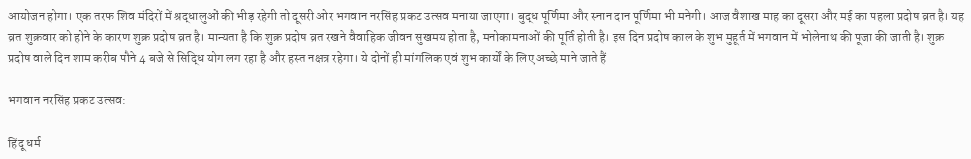आयोजन होगा। एक तरफ शिव मंदिरों में श्रद्धालुओं की भीड़ रहेगी तो दूसरी ओर भगवान नरसिंह प्रकट उत्सव मनाया जाएगा। बुद्ध पूर्णिमा और स्नान दान पूर्णिमा भी मनेगी। आज वैशाख माह का दूसरा और मई का पहला प्रदोष व्रत है। यह व्रत शुक्रवार को होने के कारण शुक्र प्रदोष व्रत है। मान्यता है कि शुक्र प्रदोष व्रत रखने वैवाहिक जीवन सुखमय होता है, मनोकामनाओं की पूर्ति होती है। इस दिन प्रदोष काल के शुभ मुहूर्त में भगवान में भोलेनाथ की पूजा की जाती है। शुक्र प्रदोष वाले दिन शाम करीब पौने 4 बजे से सिद्धि योग लग रहा है और हस्त नक्षत्र रहेगा। ये दोनों ही मांगलिक एवं शुभ कार्यों के लिए अच्छे माने जाते हैं

भगवान नरसिंह प्रकट उत्सव:

हिंदू धर्म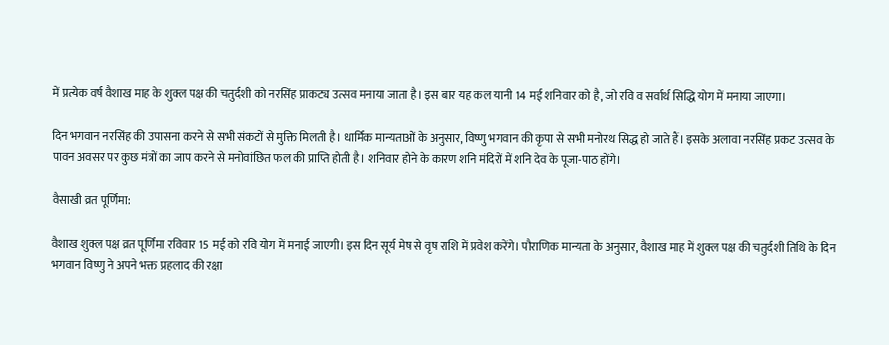में प्रत्येक वर्ष वैशाख माह के शुक्ल पक्ष की चतुर्दशी को नरसिंह प्राकट्य उत्सव मनाया जाता है। इस बार यह कल यानी 14 मई शनिवार को है, जो रवि व सर्वार्थ सिद्धि योग में मनाया जाएगा।

दिन भगवान नरसिंह की उपासना करने से सभी संकटों से मुक्ति मिलती है। धार्मिक मान्यताओं के अनुसार, विष्णु भगवान की कृपा से सभी मनोरथ सिद्ध हो जाते हैं। इसके अलावा नरसिंह प्रकट उत्सव के पावन अवसर पर कुछ मंत्रों का जाप करने से मनोवांछित फल की प्राप्ति होती है। शनिवार होने के कारण शनि मंदिरों में शनि देव के पूजा-पाठ होंगे।

वैसाखी व्रत पूर्णिमा:

वैशाख शुक्ल पक्ष व्रत पूर्णिमा रविवार 15 मई को रवि योग में मनाई जाएगी। इस दिन सूर्य मेष से वृष राशि में प्रवेश करेंगे। पौराणिक मान्यता के अनुसार, वैशाख माह में शुक्ल पक्ष की चतुर्दशी तिथि के दिन भगवान विष्णु ने अपने भक्त प्रहलाद की रक्षा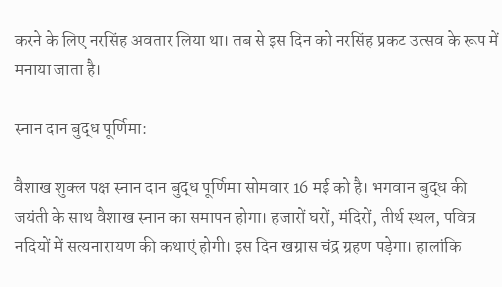करने के लिए नरसिंह अवतार लिया था। तब से इस दिन को नरसिंह प्रकट उत्सव के रूप में मनाया जाता है।

स्नान दान बुद्ध पूर्णिमा:

वैशाख शुक्ल पक्ष स्नान दान बुद्ध पूर्णिमा सोमवार 16 मई को है। भगवान बुद्ध की जयंती के साथ वैशाख स्नान का समापन होगा। हजारों घरों, मंदिरों, तीर्थ स्थल, पवित्र नदियों में सत्यनारायण की कथाएं होगी। इस दिन खग्रास चंद्र ग्रहण पड़ेगा। हालांकि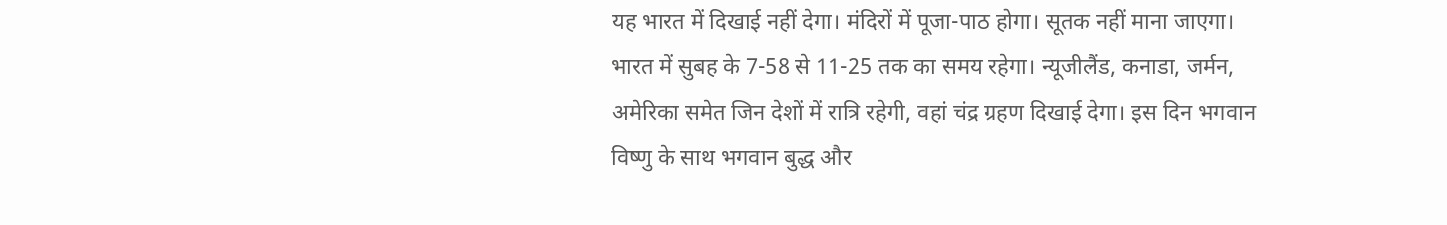यह भारत में दिखाई नहीं देगा। मंदिरों में पूजा-पाठ होगा। सूतक नहीं माना जाएगा। भारत में सुबह के 7-58 से 11-25 तक का समय रहेगा। न्यूजीलैंड, कनाडा, जर्मन, अमेरिका समेत जिन देशों में रात्रि रहेगी, वहां चंद्र ग्रहण दिखाई देगा। इस दिन भगवान विष्णु के साथ भगवान बुद्ध और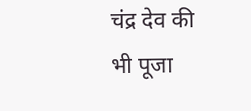चंद्र देव की भी पूजा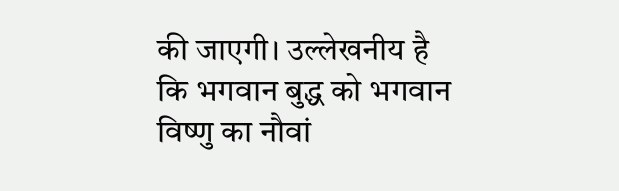की जाएगी। उल्लेखनीय है कि भगवान बुद्ध को भगवान विष्णु का नौवां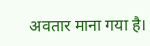अवतार माना गया है।